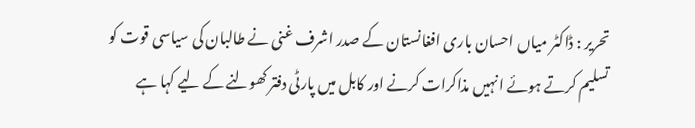تحریر : ڈاکٹر میاں احسان باری افغانستان کے صدر اشرف غنی نے طالبان کی سیاسی قوت کو تسلیم کرتے ہوئے انہیں مذاکرات کرنے اور کابل میں پارٹی دفتر کھولنے کے لیے کہا ہے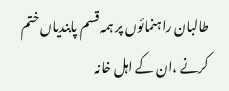طالبان راہنمائوں پر ہمہ قسم پابندیاں ختم کرنے ،ان کے اہل خانہ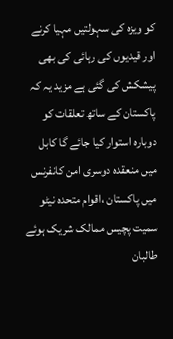کو ویزہ کی سہولتیں مہیا کرنے اور قیدیوں کی رہائی کی بھی پیشکش کی گئی ہے مزید یہ کہ پاکستان کے ساتھ تعلقات کو دوبارہ استوار کیا جائے گا کابل میں منعقدہ دوسری امن کانفرنس میں پاکستان ،اقوام متحدہ نیٹو سمیت پچیس ممالک شریک ہوئے طالبان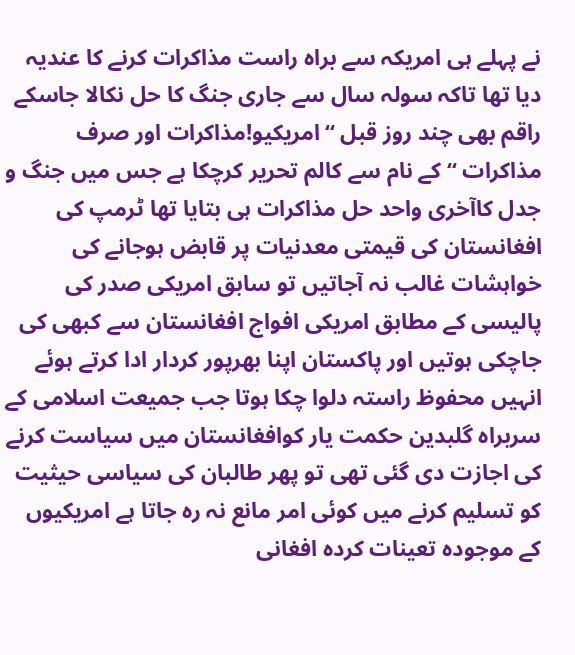نے پہلے ہی امریکہ سے براہ راست مذاکرات کرنے کا عندیہ دیا تھا تاکہ سولہ سال سے جاری جنگ کا حل نکالا جاسکے راقم بھی چند روز قبل “امریکیو!مذاکرات اور صرف مذاکرات “کے نام سے کالم تحریر کرچکا ہے جس میں جنگ و جدل کاآخری واحد حل مذاکرات ہی بتایا تھا ٹرمپ کی افغانستان کی قیمتی معدنیات پر قابض ہوجانے کی خواہشات غالب نہ آجاتیں تو سابق امریکی صدر کی پالیسی کے مطابق امریکی افواج افغانستان سے کبھی کی جاچکی ہوتیں اور پاکستان اپنا بھرپور کردار ادا کرتے ہوئے انہیں محفوظ راستہ دلوا چکا ہوتا جب جمیعت اسلامی کے سربراہ گلبدین حکمت یار کوافغانستان میں سیاست کرنے کی اجازت دی گئی تھی تو پھر طالبان کی سیاسی حیثیت کو تسلیم کرنے میں کوئی امر مانع نہ رہ جاتا ہے امریکیوں کے موجودہ تعینات کردہ افغانی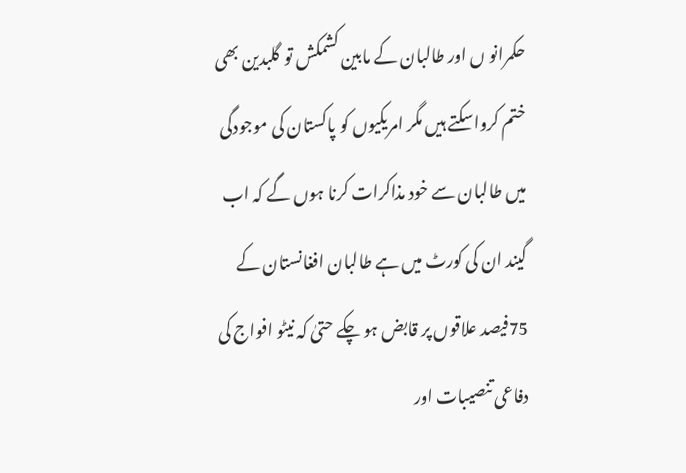حکمرانو ں اور طالبان کے مابین کشمکش تو گلبدین بھی ختم کرواسکتے ہیں مگر امریکیوں کو پاکستان کی موجودگی میں طالبان سے خود مذاکرات کرنا ہوں گے کہ اب گیند ان کی کورٹ میں ہے طالبان افغانستان کے 75فیصد علاقوں پر قابض ہو چکے حتیٰ کہ نیٹو افواج کی دفاعی تنصیبات اور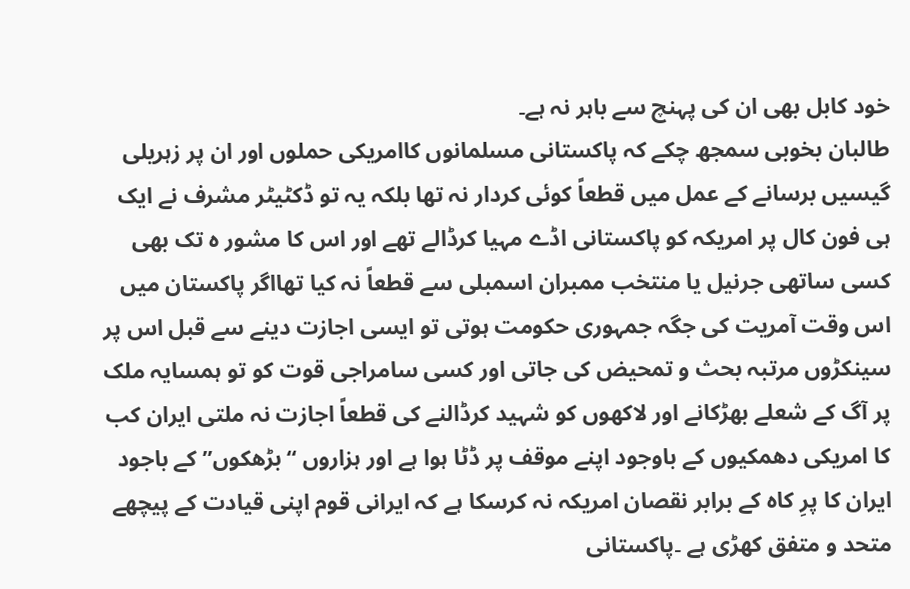خود کابل بھی ان کی پہنچ سے باہر نہ ہے۔
طالبان بخوبی سمجھ چکے کہ پاکستانی مسلمانوں کاامریکی حملوں اور ان پر زہریلی گیسیں برسانے کے عمل میں قطعاً کوئی کردار نہ تھا بلکہ یہ تو ڈکٹیٹر مشرف نے ایک ہی فون کال پر امریکہ کو پاکستانی اڈے مہیا کرڈالے تھے اور اس کا مشور ہ تک بھی کسی ساتھی جرنیل یا منتخب ممبران اسمبلی سے قطعاً نہ کیا تھااگر پاکستان میں اس وقت آمریت کی جگہ جمہوری حکومت ہوتی تو ایسی اجازت دینے سے قبل اس پر سینکڑوں مرتبہ بحث و تمحیض کی جاتی اور کسی سامراجی قوت کو تو ہمسایہ ملک پر آگ کے شعلے بھڑکانے اور لاکھوں کو شہید کرڈالنے کی قطعاً اجازت نہ ملتی ایران کب کا امریکی دھمکیوں کے باوجود اپنے موقف پر ڈٹا ہوا ہے اور ہزاروں “بڑھکوں”کے باجود ایران کا پرِ کاہ کے برابر نقصان امریکہ نہ کرسکا ہے کہ ایرانی قوم اپنی قیادت کے پیچھے متحد و متفق کھڑی ہے ۔پاکستانی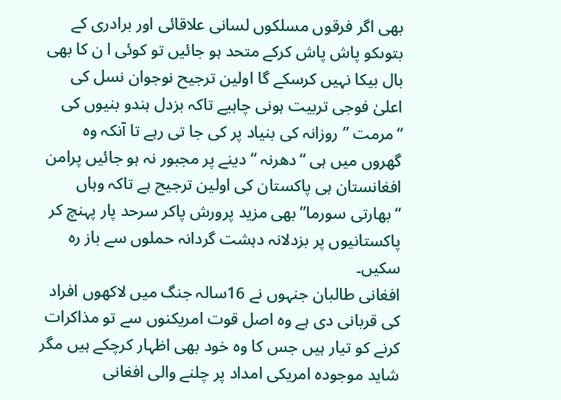بھی اگر فرقوں مسلکوں لسانی علاقائی اور برادری کے بتوںکو پاش پاش کرکے متحد ہو جائیں تو کوئی ا ن کا بھی بال بیکا نہیں کرسکے گا اولین ترجیح نوجوان نسل کی اعلیٰ فوجی تربیت ہونی چاہیے تاکہ بزدل ہندو بنیوں کی “مرمت ” روزانہ کی بنیاد پر کی جا تی رہے تا آنکہ وہ گھروں میں ہی “دھرنہ “دینے پر مجبور نہ ہو جائیں پرامن افغانستان ہی پاکستان کی اولین ترجیح ہے تاکہ وہاں “بھارتی سورما”بھی مزید پرورش پاکر سرحد پار پہنچ کر پاکستانیوں پر بزدلانہ دہشت گردانہ حملوں سے باز رہ سکیں۔
افغانی طالبان جنہوں نے 16سالہ جنگ میں لاکھوں افراد کی قربانی دی ہے وہ اصل قوت امریکنوں سے تو مذاکرات کرنے کو تیار ہیں جس کا وہ خود بھی اظہار کرچکے ہیں مگر شاید موجودہ امریکی امداد پر چلنے والی افغانی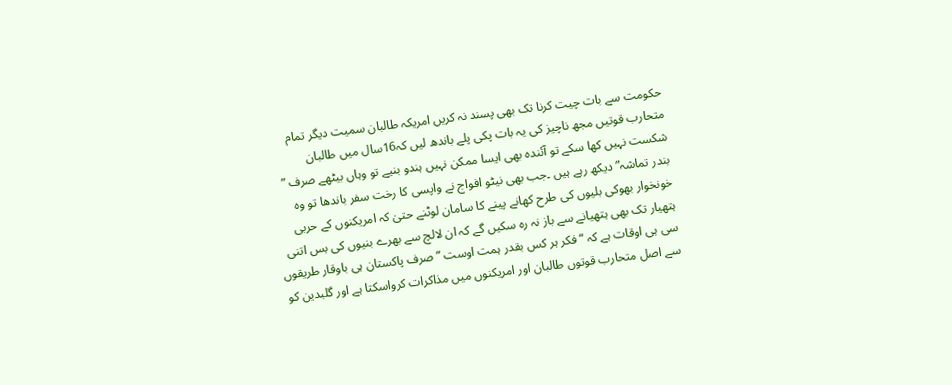حکومت سے بات چیت کرنا تک بھی پسند نہ کریں امریکہ طالبان سمیت دیگر تمام متحارب قوتیں مجھ ناچیز کی یہ بات پکی پلے باندھ لیں کہ16سال میں طالبان شکست نہیں کھا سکے تو آئندہ بھی ایسا ممکن نہیں ہندو بنیے تو وہاں بیٹھے صرف ” بندر تماشہ”دیکھ رہے ہیں ۔جب بھی نیٹو افواج نے واپسی کا رخت سفر باندھا تو وہ خونخوار بھوکی بلیوں کی طرح کھانے پینے کا سامان لوٹنے حتیٰ کہ امریکنوں کے حربی ہتھیار تک بھی ہتھیانے سے باز نہ رہ سکیں گے کہ ان لالچ سے بھرے بنیوں کی بس اتنی سی ہی اوقات ہے کہ “فکر ہر کس بقدر ہمت اوست ” صرف پاکستان ہی باوقار طریقوں سے اصل متحارب قوتوں طالبان اور امریکنوں میں مذاکرات کرواسکتا ہے اور گلبدین کو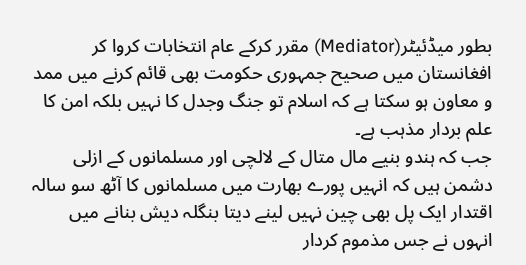بطور میڈئیٹر(Mediator) مقرر کرکے عام انتخابات کروا کر افغانستان میں صحیح جمہوری حکومت بھی قائم کرنے میں ممد و معاون ہو سکتا ہے کہ اسلام تو جنگ وجدل کا نہیں بلکہ امن کا علم بردار مذہب ہے۔
جب کہ ہندو بنیے مال متال کے لالچی اور مسلمانوں کے ازلی دشمن ہیں کہ انہیں پورے بھارت میں مسلمانوں کا آٹھ سو سالہ اقتدار ایک پل بھی چین نہیں لینے دیتا بنگلہ دیش بنانے میں انہوں نے جس مذموم کردار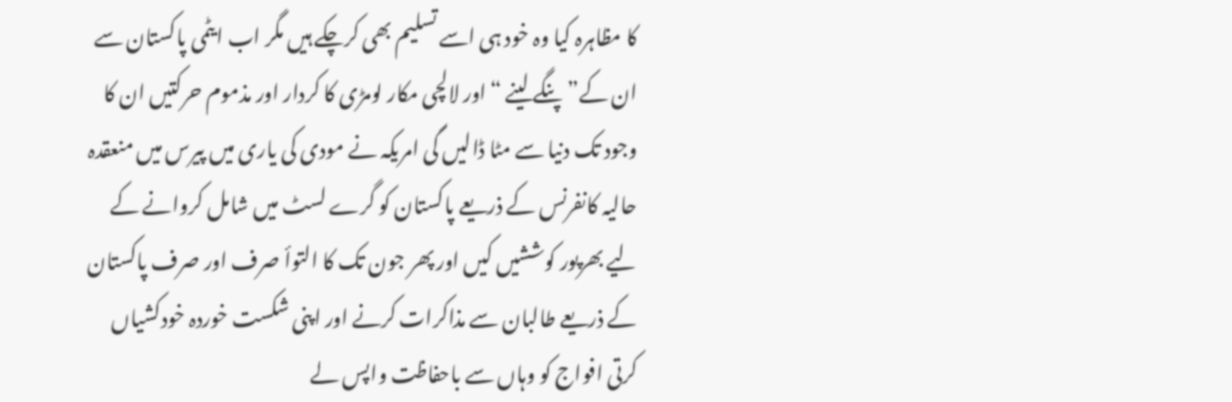کا مظاہرہ کیا وہ خود ہی اسے تسلیم بھی کرچکے ہیں مگر اب ایٹمی پاکستان سے ان کے”پنگے لینے “اور لالچی مکار لومڑی کا کردار اور مذموم حرکتیں ان کا وجود تک دنیا سے مٹا ڈالیں گی امریکہ نے مودی کی یاری میں پیرس میں منعقدہ حالیہ کانفرنس کے ذریعے پاکستان کو گرے لسٹ میں شامل کروانے کے لیے بھرپور کوششیں کیں اور پھر جون تک کا التوأ صرف اور صرف پاکستان کے ذریعے طالبان سے مذاکرات کرنے اور اپنی شکست خوردہ خودکشیاں کرتی افواج کو وہاں سے باحفاظت واپس لے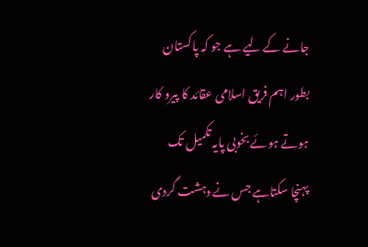جانے کے لیے ہے جو کہ پاکستان بطور اہم فریق اسلامی عقائد کا پیرو کار ہوتے ہوئے بخوبی پایہ تکمیل تک پہنچا سکتاہے جس نے دہشت گردی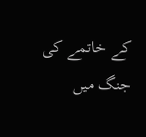کے خاتمے کی جنگ میں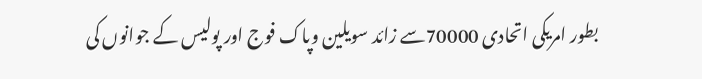بطور امریکی اتحادی 70000سے زائد سویلین وپاک فوج اور پولیس کے جوانوں کی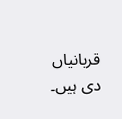قربانیاں دی ہیں۔